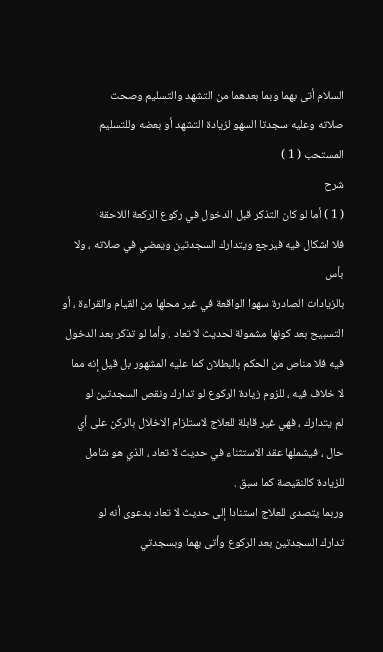السلام أتى بهما وبما بعدهما من التشهد والتسليم وصحت
صلاته وعليه سجدتا السهو لزيادة التشهد أو بعضه وللتسليم
المستحب ( 1 )
شرح
( 1 ) أما لو كان التذكر قبل الدخول في ركوع الركعة اللاحقة
فلا اشكال فيه فيرجع ويتدارك السجدتين ويمضي في صلاته ، ولا بأس
بالزيادات الصادرة سهوا الواقعة في غير محلها من القيام والقراءة ، أو
التسبيح بعد كونها مشمولة لحديث لا تعاد . وأما لو تذكر بعد الدخول
فيه فلا مناص من الحكم بالبطلان كما عليه المشهور بل قيل إنه مما
لا خلاف فيه ، للزوم زيادة الركوع لو تدارك ونقص السجدتين لو
لم يتدارك ، فهي غير قابلة للعلاج لاستلزام الاخلال بالركن على أي
حال ، فيشملها عقد الاستثناء في حديث لا تعاد ، الذي هو شامل
للزيادة كالنقيصة كما سبق .
وربما يتصدى للعلاج استنادا إلى حديث لا تعاد بدعوى أنه لو
تدارك السجدتين بعد الركوع وأتى بهما وبسجدتي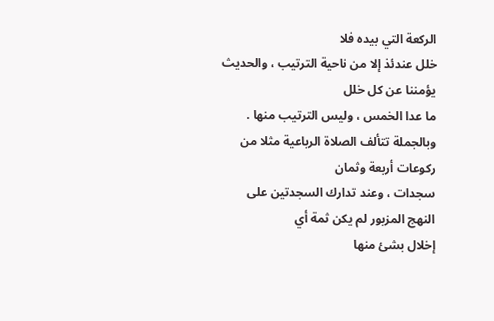الركعة التي بيده فلا
خلل عندئذ إلا من ناحية الترتيب ، والحديث يؤمننا عن كل خلل
ما عدا الخمس ، وليس الترتيب منها .
وبالجملة تتألف الصلاة الرباعية مثلا من ركوعات أربعة وثمان
سجدات ، وعند تدارك السجدتين على النهج المزبور لم يكن ثمة أي
إخلال بشئ منها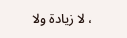، لا زيادة ولا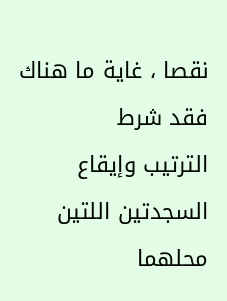نقصا ، غاية ما هناك فقد شرط
الترتيب وإيقاع السجدتين اللتين محلهما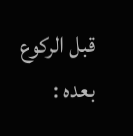قبل الركوع بعده :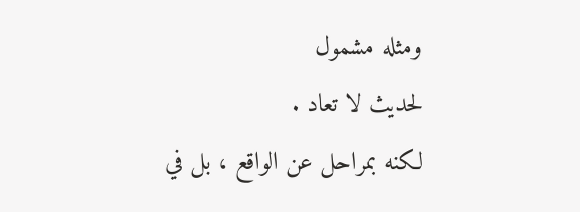ومثله مشمول
لحديث لا تعاد .
لكنه بمراحل عن الواقع ، بل في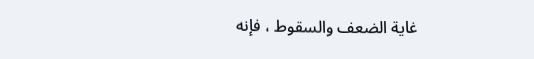غاية الضعف والسقوط ، فإنه